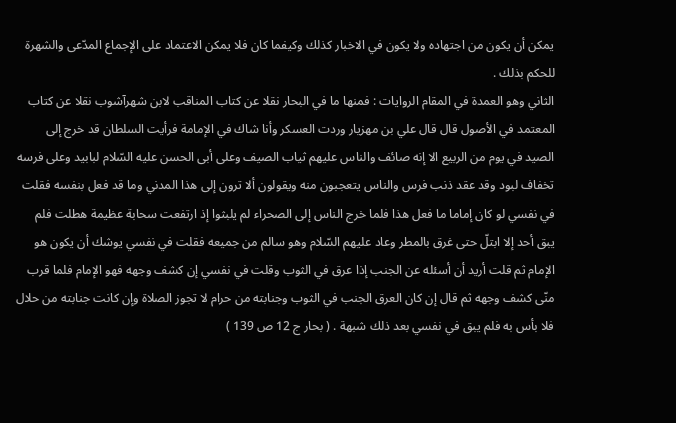يمكن أن يكون من اجتهاده ولا يكون في الاخبار كذلك وكيفما كان فلا يمكن الاعتماد على الإجماع المدّعى والشهرة للحكم بذلك .
الثاني وهو العمدة في المقام الروايات : فمنها ما في البحار نقلا عن كتاب المناقب لابن شهرآشوب نقلا عن كتاب المعتمد في الأصول قال قال علي بن مهزيار وردت العسكر وأنا شاك في الإمامة فرأيت السلطان قد خرج إلى الصيد في يوم من الربيع الا إنه صائف والناس عليهم ثياب الصيف وعلى أبى الحسن عليه السّلام لبابيد وعلى فرسه تخفاف لبود وقد عقد ذنب فرس والناس يتعجبون منه ويقولون ألا ترون إلى هذا المدني وما قد فعل بنفسه فقلت في نفسي لو كان إماما ما فعل هذا فلما خرج الناس إلى الصحراء لم يلبثوا إذ ارتفعت سحابة عظيمة هطلت فلم يبق أحد إلا ابتلّ حتى غرق بالمطر وعاد عليهم السّلام وهو سالم من جميعه فقلت في نفسي يوشك أن يكون هو الإمام ثم قلت أريد أن أسئله عن الجنب إذا عرق في الثوب وقلت في نفسي إن كشف وجهه فهو الإمام فلما قرب منّى كشف وجهه ثم قال إن كان العرق الجنب في الثوب وجنابته من حرام لا تجوز الصلاة وإن كانت جنابته من حلال فلا بأس به فلم يبق في نفسي بعد ذلك شبهة . ( بحار ج 12 ص 139 )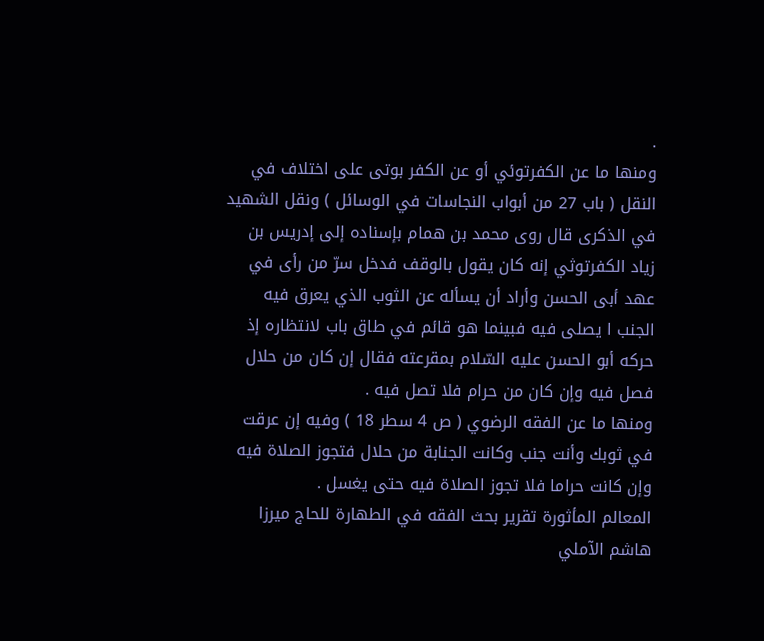.
ومنها ما عن الكفرتوئي أو عن الكفر بوتى على اختلاف في النقل ( باب 27 من أبواب النجاسات في الوسائل ) ونقل الشهيد في الذكرى قال روى محمد بن همام بإسناده إلى إدريس بن زياد الكفرتوثي إنه كان يقول بالوقف فدخل سرّ من رأى في عهد أبى الحسن وأراد أن يسأله عن الثوب الذي يعرق فيه الجنب ا يصلى فيه فبينما هو قائم في طاق باب لانتظاره إذ حركه أبو الحسن عليه السّلام بمقرعته فقال إن كان من حلال فصل فيه وإن كان من حرام فلا تصل فيه .
ومنها ما عن الفقه الرضوي ( ص 4 سطر 18 ) وفيه إن عرقت في ثوبك وأنت جنب وكانت الجنابة من حلال فتجوز الصلاة فيه وإن كانت حراما فلا تجوز الصلاة فيه حتى يغسل .
المعالم المأثورة تقرير بحث الفقه في الطهارة للحاج ميرزا هاشم الآملي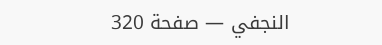النجفي — صفحة 320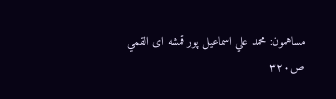مساهمون: محمد علي اسماعيل پور قمشه اى القمي
ص٣٢٠